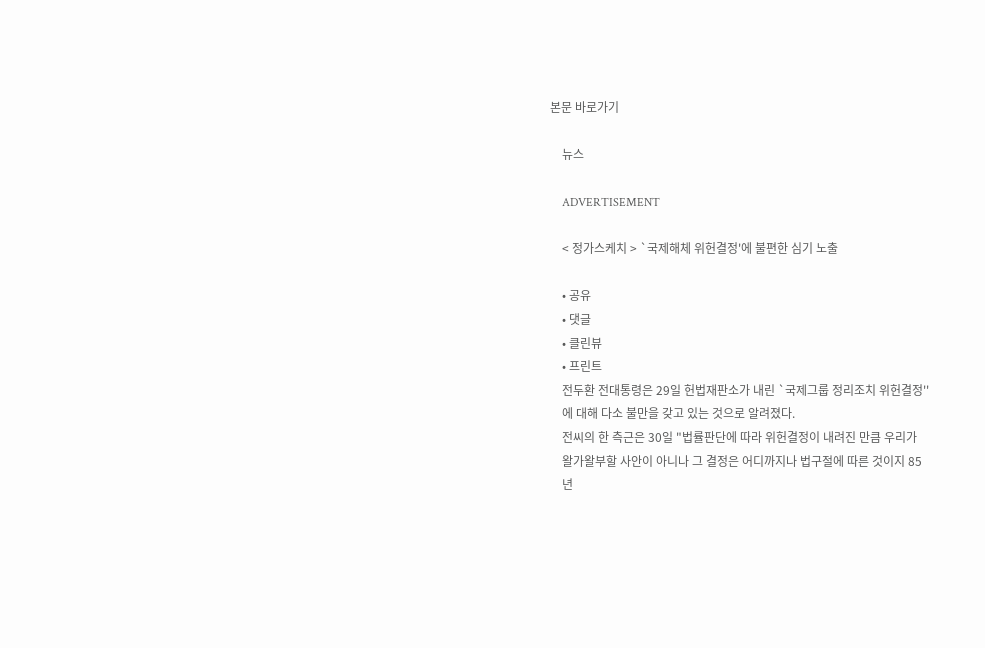본문 바로가기

    뉴스

    ADVERTISEMENT

    < 정가스케치 > `국제해체 위헌결정'에 불편한 심기 노출

    • 공유
    • 댓글
    • 클린뷰
    • 프린트
    전두환 전대통령은 29일 헌법재판소가 내린 `국제그룹 정리조치 위헌결정''
    에 대해 다소 불만을 갖고 있는 것으로 알려졌다.
    전씨의 한 측근은 30일 "법률판단에 따라 위헌결정이 내려진 만큼 우리가
    왈가왈부할 사안이 아니나 그 결정은 어디까지나 법구절에 따른 것이지 85
    년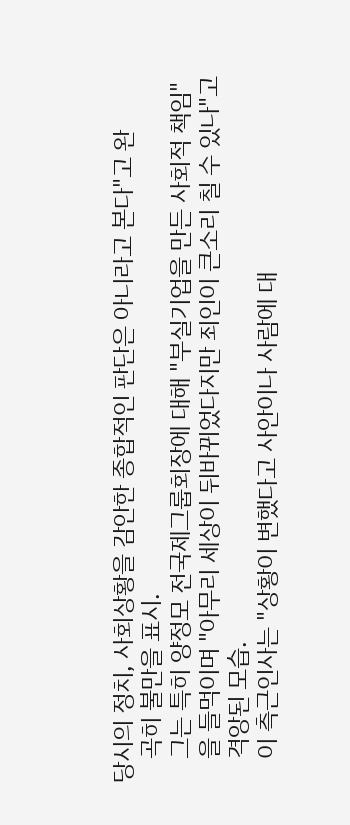당시의 정치, 사회상황을 감안한 종합적인 판단은 아니라고 본다"고 완
    곡히 불만을 표시.
    그는 특히 양정모 전국제그룹회장에 대해 "부실기업을 만든 사회적 책임"
    을 들먹이며 "아무리 세상이 뒤바뀌었다지만 죄인이 큰소리 칠 수 있나"고
    격앙된 모습.
    이 측근인사는 "상황이 변했다고 사안이나 사람에 대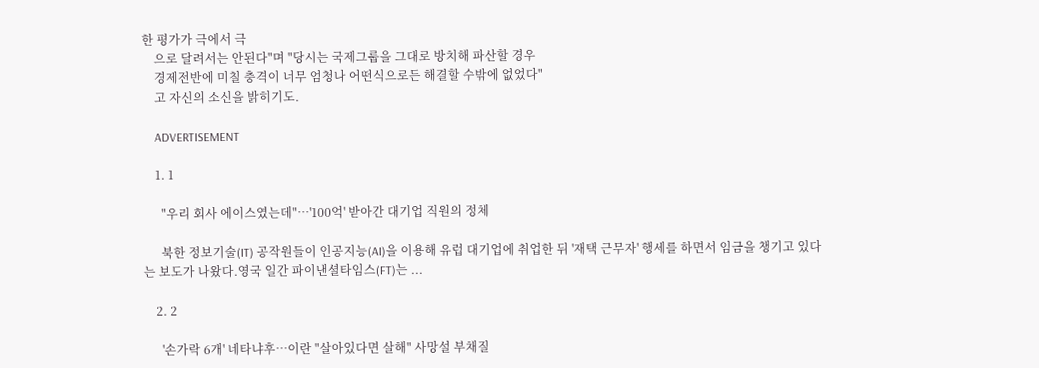한 평가가 극에서 극
    으로 달려서는 안된다"며 "당시는 국제그룹을 그대로 방치해 파산할 경우
    경제전반에 미칠 충격이 너무 엄청나 어떤식으로든 해결할 수밖에 없었다"
    고 자신의 소신을 밝히기도.

    ADVERTISEMENT

    1. 1

      "우리 회사 에이스였는데"…'100억' 받아간 대기업 직원의 정체

      북한 정보기술(IT) 공작원들이 인공지능(AI)을 이용해 유럽 대기업에 취업한 뒤 '재택 근무자' 행세를 하면서 임금을 챙기고 있다는 보도가 나왔다.영국 일간 파이낸셜타임스(FT)는 ...

    2. 2

      '손가락 6개' 네타냐후…이란 "살아있다면 살해" 사망설 부채질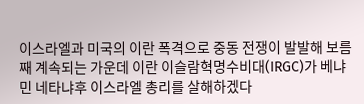이스라엘과 미국의 이란 폭격으로 중동 전쟁이 발발해 보름째 계속되는 가운데 이란 이슬람혁명수비대(IRGC)가 베냐민 네타냐후 이스라엘 총리를 살해하겠다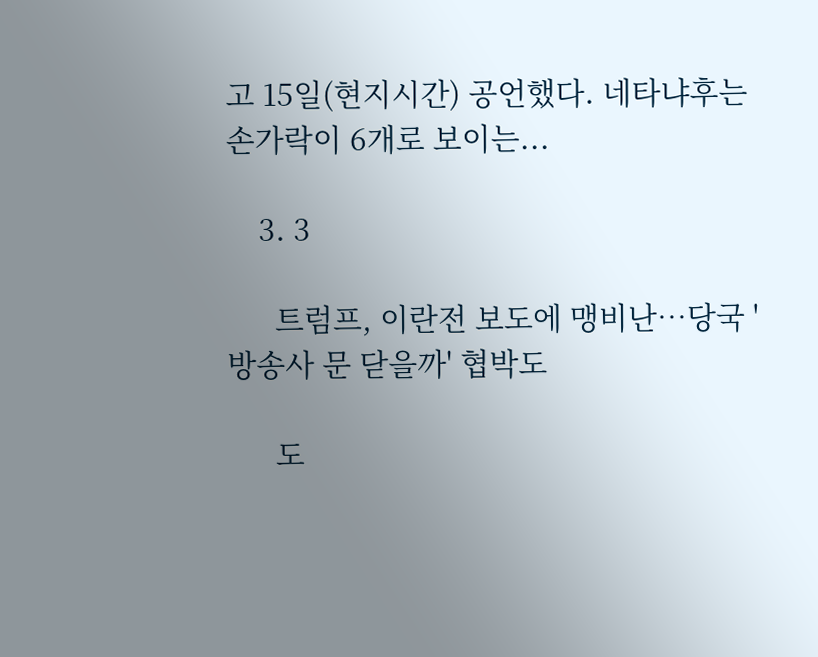고 15일(현지시간) 공언했다. 네타냐후는 손가락이 6개로 보이는...

    3. 3

      트럼프, 이란전 보도에 맹비난…당국 '방송사 문 닫을까' 협박도

      도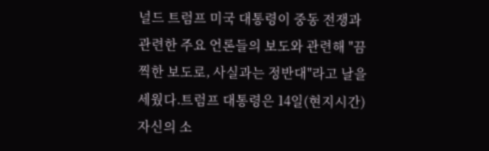널드 트럼프 미국 대통령이 중동 전쟁과 관련한 주요 언론들의 보도와 관련해 "끔찍한 보도로, 사실과는 정반대"라고 날을 세웠다.트럼프 대통령은 14일(현지시간) 자신의 소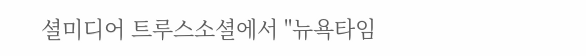셜미디어 트루스소셜에서 "뉴욕타임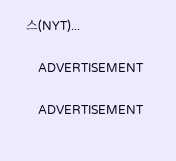스(NYT)...

    ADVERTISEMENT

    ADVERTISEMENT